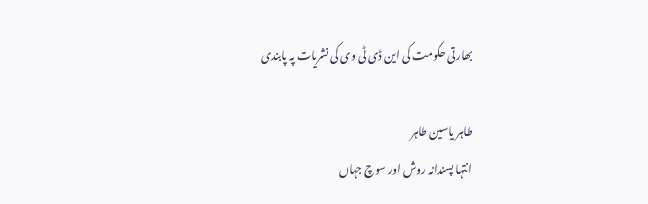بھارتی حکومت کی این ڈی ٹی وی کی نشریات پہ پابندی

طاہر یاسین طاہر
انتہا پسندانہ روش اور سوچ جہاں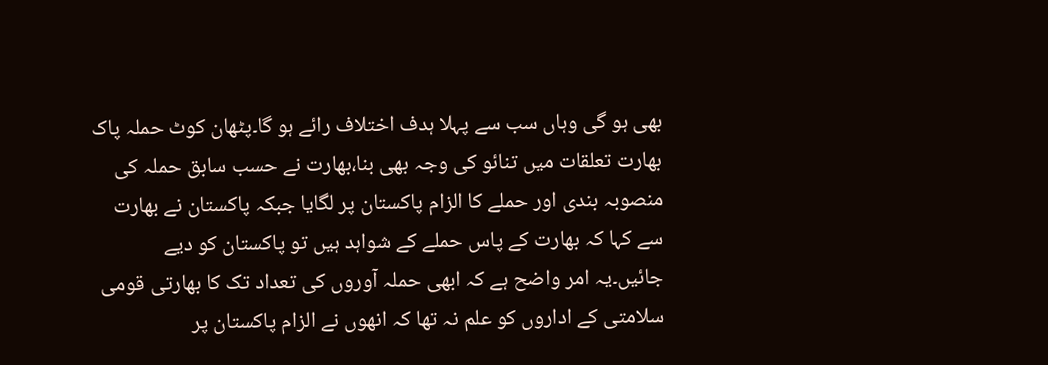بھی ہو گی وہاں سب سے پہلا ہدف اختلاف رائے ہو گا۔پٹھان کوٹ حملہ پاک بھارت تعلقات میں تنائو کی وجہ بھی بنا،بھارت نے حسب سابق حملہ کی منصوبہ بندی اور حملے کا الزام پاکستان پر لگایا جبکہ پاکستان نے بھارت سے کہا کہ بھارت کے پاس حملے کے شواہد ہیں تو پاکستان کو دیے جائیں۔یہ امر واضح ہے کہ ابھی حملہ آوروں کی تعداد تک کا بھارتی قومی سلامتی کے اداروں کو علم نہ تھا کہ انھوں نے الزام پاکستان پر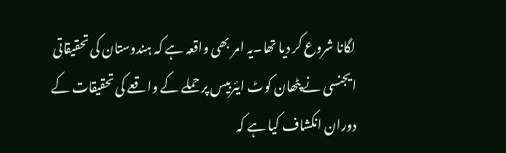لگانا شروع کر دیا تھا۔یہ امر بھی واقعہ ہے کہ ہندوستان کی تحقیقاتی ایجنسی نے پٹھان کوٹ ایئربیس پر حملے کے واقعے کی تحقیقات کے دوران انکشاف کیا ہے کہ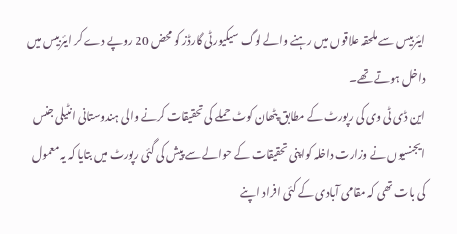ایئربیس سے ملحقہ علاقوں میں رہنے والے لوگ سیکیورٹی گارڈز کو محض 20 روپے دے کر ایئربیس میں داخل ہوتے تھے۔
این ڈی ٹی وی کی رپورٹ کے مطابق پٹھان کوٹ حملے کی تحقیقات کرنے والی ہندوستانی انٹیلی جنس ایجنسیوں نے وزارت داخلہ کواپنی تحقیقات کے حوالے سے پیش کی گئی رپورٹ میں بتایا کہ یہ معمول کی بات تھی کہ مقامی آبادی کے کئی افراد اپنے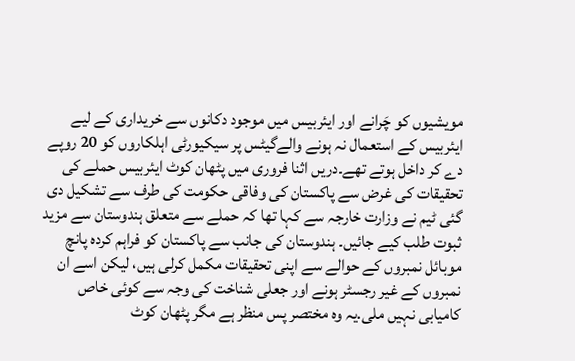مویشیوں کو چَرانے اور ایئربیس میں موجود دکانوں سے خریداری کے لیے ایئربیس کے استعمال نہ ہونے والےگیٹس پر سیکیورٹی اہلکاروں کو 20 روپے دے کر داخل ہوتے تھے۔دریں اثنا فروری میں پٹھان کوٹ ایئربیس حملے کی تحقیقات کی غرض سے پاکستان کی وفاقی حکومت کی طرف سے تشکیل دی گئی ٹیم نے وزارت خارجہ سے کہا تھا کہ حملے سے متعلق ہندوستان سے مزید ثبوت طلب کیے جائیں۔ ہندوستان کی جانب سے پاکستان کو فراہم کردہ پانچ موبائل نمبروں کے حوالے سے اپنی تحقیقات مکمل کرلی ہیں، لیکن اسے ان نمبروں کے غیر رجسٹر ہونے اور جعلی شناخت کی وجہ سے کوئی خاص کامیابی نہیں ملی.یہ وہ مختصر پس منظر ہے مگر پٹھان کوٹ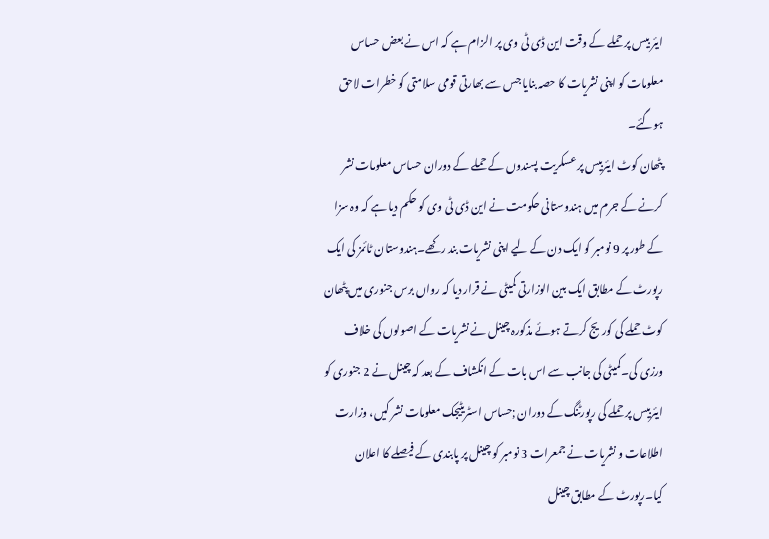ایئر بیس پر حملے کے وقت این ڈی ٹی وی پر الزام ہے کہ اس نے بعض حساس معلومات کو اپنی نشریات کا حصہ بنایا جس سے بھارتی قومی سلامتی کو خطرات لاحق ہوگئے۔
پٹھان کوٹ ایئربیس پر عسکریت پسندوں کے حملے کے دوران حساس معلومات نشر کرنے کے جرم میں ہندوستانی حکومت نے این ڈی ٹی وی کو حکم دیا ہے کہ وہ سزا کے طور پر 9 نومبر کو ایک دن کے لیے اپنی نشریات بند رکھے۔ہندوستان ٹائمز کی ایک رپورٹ کے مطابق ایک بین الوزارتی کمیٹی نے قرار دیا کہ رواں برس جنوری میں پٹھان کوٹ حملے کی کوریج کرتے ہوئے مذکورہ چینل نے نشریات کے اصولوں کی خلاف ورزی کی۔کمیٹی کی جانب سے اس بات کے انکشاف کے بعد کہ چینل نے 2 جنوری کو ایئربیس پر حملے کی رپورٹنگ کے دوران ;حساس اسٹریٹیجک معلومات نشر کیں، وزارت اطلاعات و نشریات نے جمعرات 3 نومبر کو چینل پر پابندی کے فیصلے کا اعلان کیا۔رپورٹ کے مطابق چینل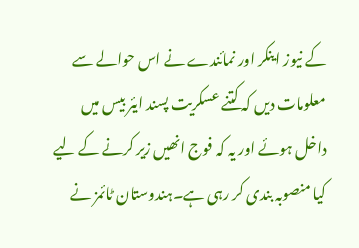کے نیوز اینکر اور نمائندے نے اس حوالے سے معلومات دیں کہ کتنے عسکریت پسند ایئر بیس میں داخل ہوئے اور یہ کہ فوج انھیں زیر کرنے کے لیے کیا منصوبہ بندی کر رہی ہے۔ہندوستان ٹائمز نے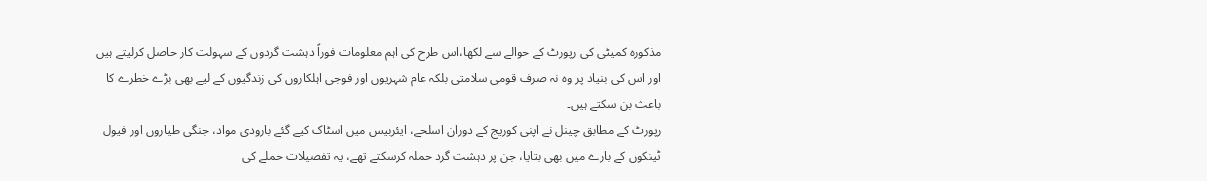مذکورہ کمیٹی کی رپورٹ کے حوالے سے لکھا،اس طرح کی اہم معلومات فوراً دہشت گردوں کے سہولت کار حاصل کرلیتے ہیں اور اس کی بنیاد پر وہ نہ صرف قومی سلامتی بلکہ عام شہریوں اور فوجی اہلکاروں کی زندگیوں کے لیے بھی بڑے خطرے کا باعث بن سکتے ہیں۔
رپورٹ کے مطابق چینل نے اپنی کوریج کے دوران اسلحے، ایئربیس میں اسٹاک کیے گئے بارودی مواد، جنگی طیاروں اور فیول ٹینکوں کے بارے میں بھی بتایا، جن پر دہشت گرد حملہ کرسکتے تھے، یہ تفصیلات حملے کی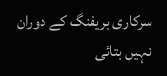سرکاری بریفنگ کے دوران نہیں بتائی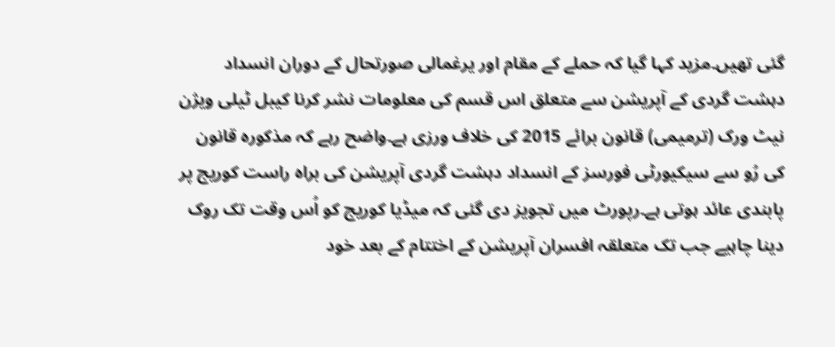گئی تھیں۔مزید کہا گیا کہ حملے کے مقام اور یرغمالی صورتحال کے دوران انسداد دہشت گردی کے آپریشن سے متعلق اس قسم کی معلومات نشر کرنا کیبل ٹیلی ویژن نیٹ ورک (ترمیمی) قانون برائے 2015 کی خلاف ورزی ہے۔واضح رہے کہ مذکورہ قانون کی رُو سے سیکیورٹی فورسز کے انسداد دہشت گردی آپریشن کی براہ راست کوریج پر پابندی عائد ہوتی ہے۔رپورٹ میں تجویز دی گئی کہ میڈیا کوریج کو اُس وقت تک روک دینا چاہیے جب تک متعلقہ افسران آپریشن کے اختتام کے بعد خود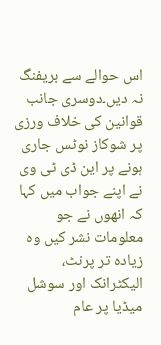اس حوالے سے بریفنگ نہ دیں۔دوسری جانب قوانین کی خلاف ورزی پر شوکاز نوٹس جاری ہونے پر این ڈی ٹی وی نے اپنے جواب میں کہا کہ انھوں نے جو معلومات نشر کیں وہ زیادہ تر پرنٹ، الیکٹرانک اور سوشل میڈیا پر عام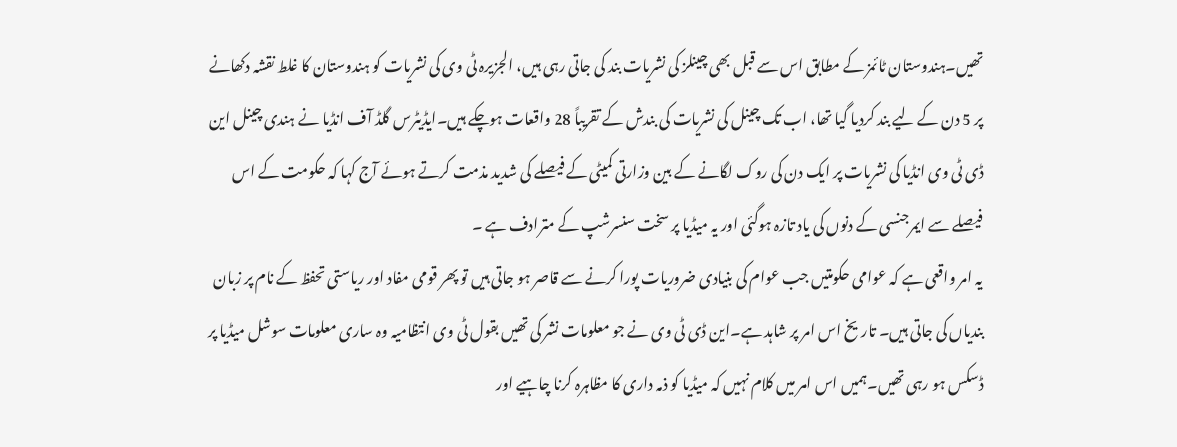تھیں۔ہندوستان ٹائمز کے مطابق اس سے قبل بھی چینلز کی نشریات بند کی جاتی رہی ہیں، الجزیرہ ٹی وی کی نشریات کو ہندوستان کا غلط نقشہ دکھانے پر 5 دن کے لیے بند کردیا گیا تھا، اب تک چینل کی نشریات کی بندش کے تقریباً 28 واقعات ہوچکے ہیں۔ایڈیٹرس گلڈ آف انڈیا نے ہندی چینل این ڈی ٹی وی انڈیا کی نشریات پر ایک دن کی روک لگانے کے بین وزارتی کمیٹی کے فیصلے کی شدید مذمت کرتے ہوئے آج کہا کہ حکومت کے اس فیصلے سے ایمرجنسی کے دنوں کی یاد تازہ ہوگئی اور یہ میڈیا پر سخت سنسرشپ کے مترادف ہے ۔
یہ امر واقعی ہے کہ عوامی حکومتیں جب عوام کی بنیادی ضروریات پورا کرنے سے قاصر ہو جاتی ہیں تو پھر قومی مفاد اور ریاستی تحفظ کے نام پر زبان بندیاں کی جاتی ہیں۔ تاریخ اس امر پر شاہد ہے۔این ڈی ٹی وی نے جو معلومات نشر کی تھیں بقول ٹی وی انتظامیہ وہ ساری معلومات سوشل میڈیا پر ڈسکس ہو رہی تھیں۔ہمیں اس امر میں کلام نہیں کہ میڈیا کو ذمہ داری کا مظاہرہ کرنا چاہیے اور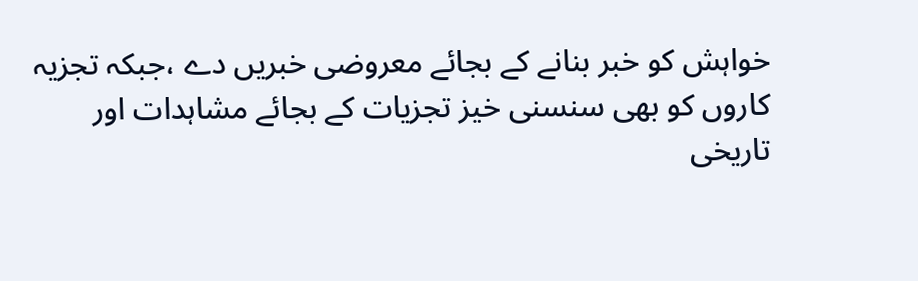خواہش کو خبر بنانے کے بجائے معروضی خبریں دے ،جبکہ تجزیہ کاروں کو بھی سنسنی خیز تجزیات کے بجائے مشاہدات اور تاریخی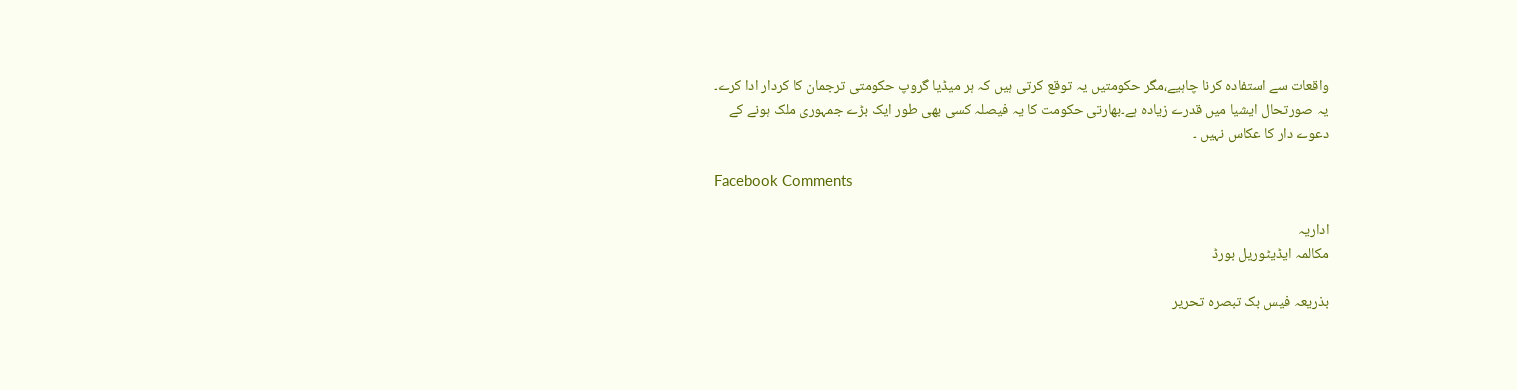واقعات سے استفادہ کرنا چاہیے،مگر حکومتیں یہ توقع کرتی ہیں کہ ہر میڈیا گروپ حکومتی ترجمان کا کردار ادا کرے۔ یہ صورتحال ایشیا میں قدرے زیادہ ہے۔بھارتی حکومت کا یہ فیصلہ کسی بھی طور ایک بڑے جمہوری ملک ہونے کے دعوے دار کا عکاس نہیں ۔

Facebook Comments

اداریہ
مکالمہ ایڈیٹوریل بورڈ

بذریعہ فیس بک تبصرہ تحریر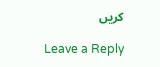کریں

Leave a Reply